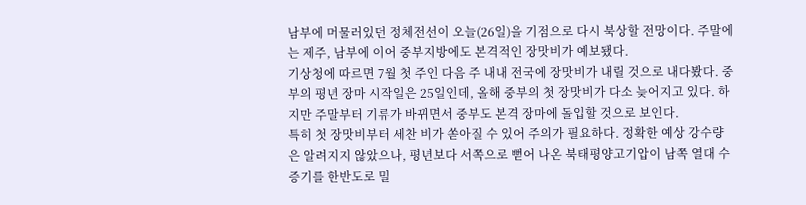남부에 머물러있던 정체전선이 오늘(26일)을 기점으로 다시 북상할 전망이다. 주말에는 제주, 남부에 이어 중부지방에도 본격적인 장맛비가 예보됐다.
기상청에 따르면 7월 첫 주인 다음 주 내내 전국에 장맛비가 내릴 것으로 내다봤다. 중부의 평년 장마 시작일은 25일인데, 올해 중부의 첫 장맛비가 다소 늦어지고 있다. 하지만 주말부터 기류가 바뀌면서 중부도 본격 장마에 돌입할 것으로 보인다.
특히 첫 장맛비부터 세찬 비가 쏟아질 수 있어 주의가 필요하다. 정확한 예상 강수량은 알려지지 않았으나, 평년보다 서쪽으로 뻗어 나온 북태평양고기압이 남쪽 열대 수증기를 한반도로 밀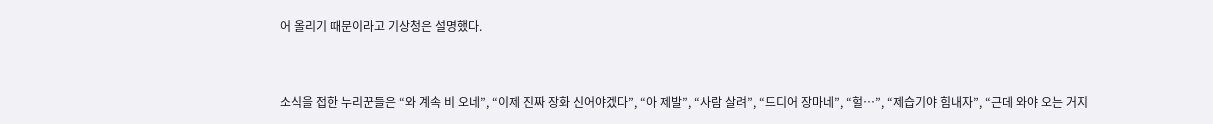어 올리기 때문이라고 기상청은 설명했다.


소식을 접한 누리꾼들은 “와 계속 비 오네”, “이제 진짜 장화 신어야겠다”, “아 제발”, “사람 살려”, “드디어 장마네”, “헐…”, “제습기야 힘내자”, “근데 와야 오는 거지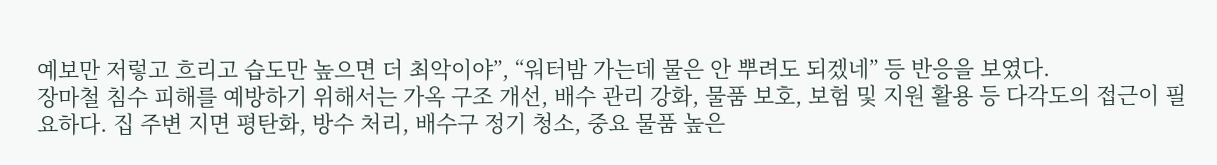예보만 저렇고 흐리고 습도만 높으면 더 최악이야”, “워터밤 가는데 물은 안 뿌려도 되겠네” 등 반응을 보였다.
장마철 침수 피해를 예방하기 위해서는 가옥 구조 개선, 배수 관리 강화, 물품 보호, 보험 및 지원 활용 등 다각도의 접근이 필요하다. 집 주변 지면 평탄화, 방수 처리, 배수구 정기 청소, 중요 물품 높은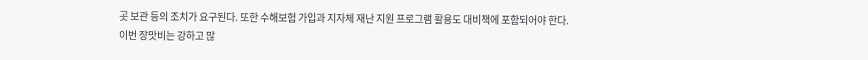곳 보관 등의 조치가 요구된다. 또한 수해보험 가입과 지자체 재난 지원 프로그램 활용도 대비책에 포함되어야 한다.
이번 장맛비는 강하고 많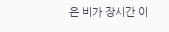은 비가 장시간 이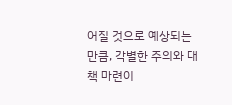어질 것으로 예상되는 만큼, 각별한 주의와 대책 마련이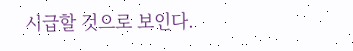시급할 것으로 보인다.